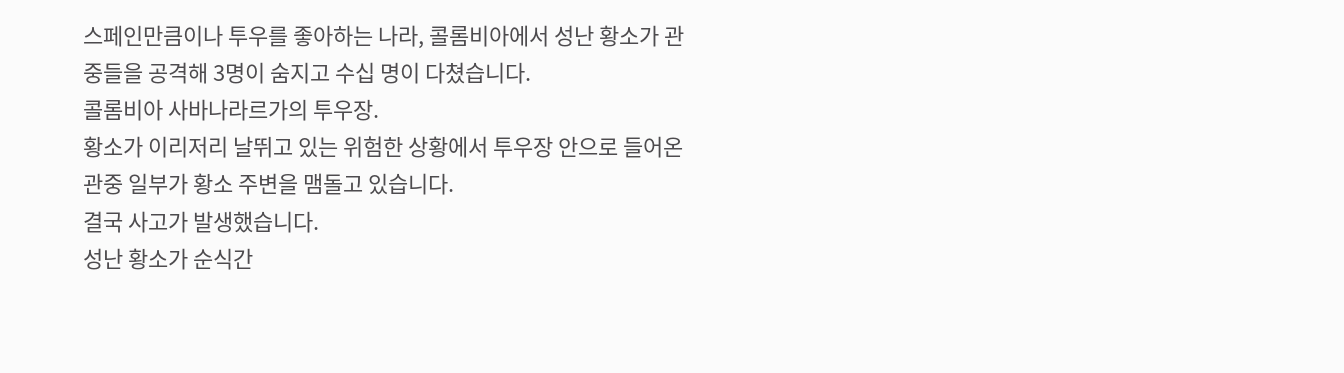스페인만큼이나 투우를 좋아하는 나라, 콜롬비아에서 성난 황소가 관중들을 공격해 3명이 숨지고 수십 명이 다쳤습니다.
콜롬비아 사바나라르가의 투우장.
황소가 이리저리 날뛰고 있는 위험한 상황에서 투우장 안으로 들어온 관중 일부가 황소 주변을 맴돌고 있습니다.
결국 사고가 발생했습니다.
성난 황소가 순식간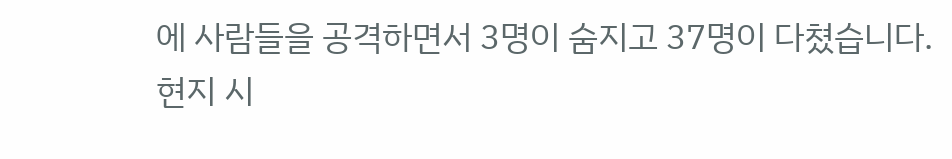에 사람들을 공격하면서 3명이 숨지고 37명이 다쳤습니다.
현지 시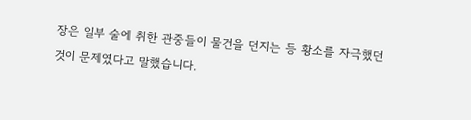장은 일부 술에 취한 관중들이 물건을 던지는 등 황소를 자극했던 것이 문제였다고 말했습니다.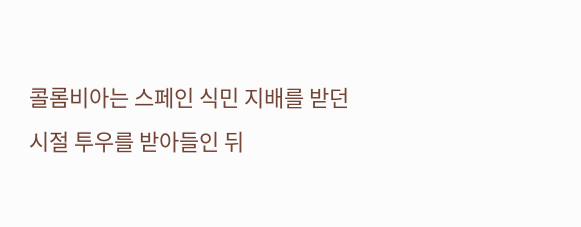콜롬비아는 스페인 식민 지배를 받던 시절 투우를 받아들인 뒤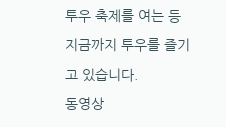투우 축제를 여는 등 지금까지 투우를 즐기고 있습니다.
동영상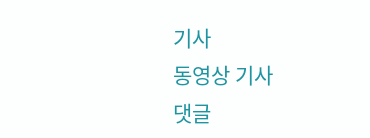기사
동영상 기사
댓글